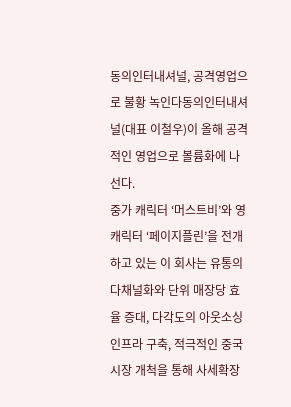동의인터내셔널, 공격영업으로 불황 녹인다동의인터내셔널(대표 이철우)이 올해 공격적인 영업으로 볼륨화에 나선다.
중가 캐릭터 ‘머스트비’와 영캐릭터 ‘페이지플린’을 전개하고 있는 이 회사는 유통의 다채널화와 단위 매장당 효율 증대, 다각도의 아웃소싱 인프라 구축, 적극적인 중국 시장 개척을 통해 사세확장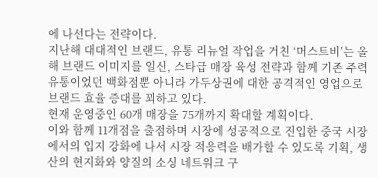에 나선다는 전략이다.
지난해 대대적인 브랜드, 유통 리뉴얼 작업을 거친 ‘머스트비’는 올해 브랜드 이미지를 일신, 스타급 매장 육성 전략과 함께 기존 주력 유통이었던 백화점뿐 아니라 가두상권에 대한 공격적인 영업으로 브랜드 효율 증대를 꾀하고 있다.
현재 운영중인 60개 매장을 75개까지 확대할 계획이다.
이와 함께 11개점을 출점하며 시장에 성공적으로 진입한 중국 시장에서의 입지 강화에 나서 시장 적응력을 배가할 수 있도록 기획, 생산의 현지화와 양질의 소싱 네트워크 구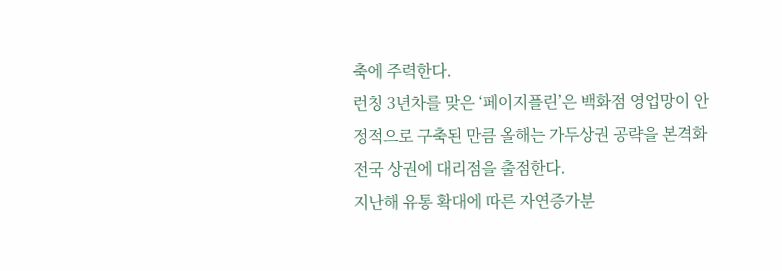축에 주력한다.
런칭 3년차를 맞은 ‘페이지플린’은 백화점 영업망이 안정적으로 구축된 만큼 올해는 가두상권 공략을 본격화 전국 상권에 대리점을 출점한다.
지난해 유통 확대에 따른 자연증가분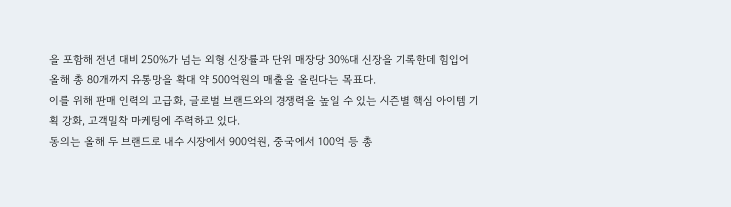을 포함해 전년 대비 250%가 넘는 외형 신장률과 단위 매장당 30%대 신장을 기록한데 힘입어 올해 총 80개까지 유통망을 확대 약 500억원의 매출을 올린다는 목표다.
이를 위해 판매 인력의 고급화, 글로벌 브랜드와의 경쟁력을 높일 수 있는 시즌별 핵심 아이템 기획 강화, 고객밀착 마케팅에 주력하고 있다.
동의는 올해 두 브랜드로 내수 시장에서 900억원, 중국에서 100억 등 총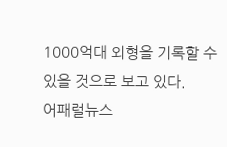1000억대 외형을 기록할 수 있을 것으로 보고 있다.
어패럴뉴스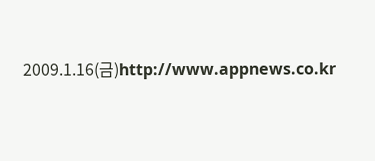2009.1.16(금)http://www.appnews.co.kr